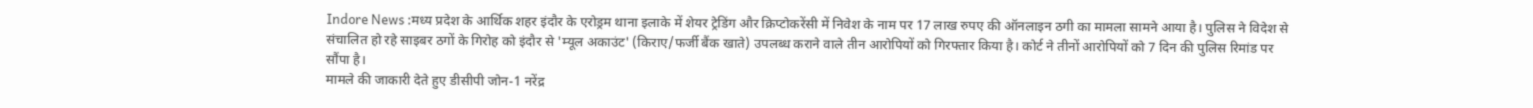Indore News :मध्य प्रदेश के आर्थिक शहर इंदौर के एरोड्रम थाना इलाके में शेयर ट्रेडिंग और क्रिप्टोकरेंसी में निवेश के नाम पर 17 लाख रुपए की ऑनलाइन ठगी का मामला सामने आया है। पुलिस ने विदेश से संचालित हो रहे साइबर ठगों के गिरोह को इंदौर से 'म्यूल अकाउंट' (किराए/फर्जी बैंक खाते) उपलब्ध कराने वाले तीन आरोपियों को गिरफ्तार किया है। कोर्ट ने तीनों आरोपियों को 7 दिन की पुलिस रिमांड पर सौंपा है।
मामले की जाकारी देते हुए डीसीपी जोन-1 नरेंद्र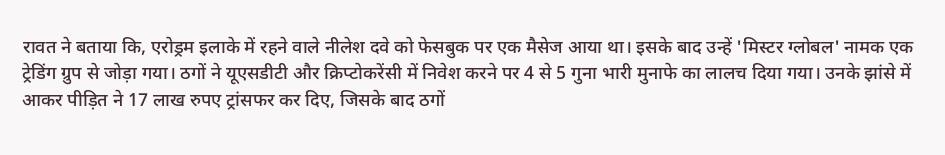रावत ने बताया कि, एरोड्रम इलाके में रहने वाले नीलेश दवे को फेसबुक पर एक मैसेज आया था। इसके बाद उन्हें 'मिस्टर ग्लोबल' नामक एक ट्रेडिंग ग्रुप से जोड़ा गया। ठगों ने यूएसडीटी और क्रिप्टोकरेंसी में निवेश करने पर 4 से 5 गुना भारी मुनाफे का लालच दिया गया। उनके झांसे में आकर पीड़ित ने 17 लाख रुपए ट्रांसफर कर दिए, जिसके बाद ठगों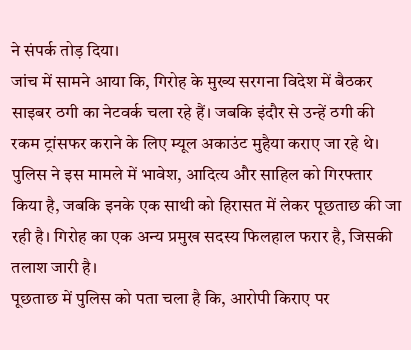ने संपर्क तोड़ दिया।
जांच में सामने आया कि, गिरोह के मुख्य सरगना विदेश में बैठकर साइबर ठगी का नेटवर्क चला रहे हैं। जबकि इंदौर से उन्हें ठगी की रकम ट्रांसफर कराने के लिए म्यूल अकाउंट मुहैया कराए जा रहे थे। पुलिस ने इस मामले में भावेश, आदित्य और साहिल को गिरफ्तार किया है, जबकि इनके एक साथी को हिरासत में लेकर पूछताछ की जा रही है। गिरोह का एक अन्य प्रमुख सदस्य फिलहाल फरार है, जिसकी तलाश जारी है।
पूछताछ में पुलिस को पता चला है कि, आरोपी किराए पर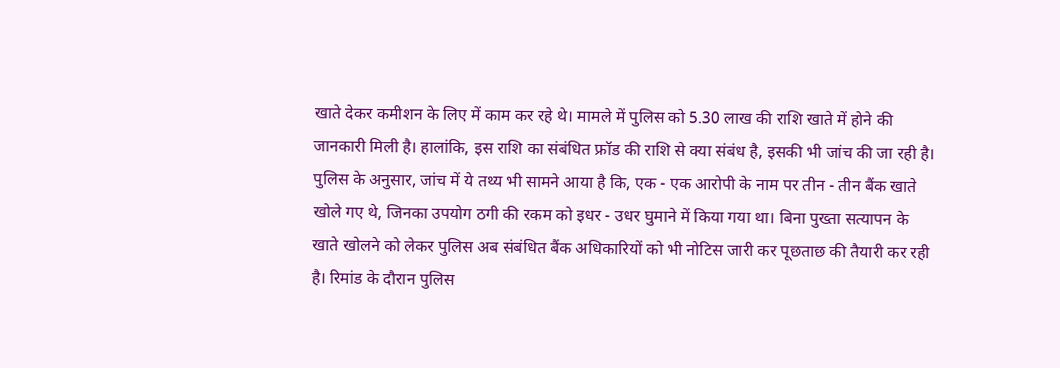खाते देकर कमीशन के लिए में काम कर रहे थे। मामले में पुलिस को 5.30 लाख की राशि खाते में होने की जानकारी मिली है। हालांकि, इस राशि का संबंधित फ्रॉड की राशि से क्या संबंध है, इसकी भी जांच की जा रही है।
पुलिस के अनुसार, जांच में ये तथ्य भी सामने आया है कि, एक - एक आरोपी के नाम पर तीन - तीन बैंक खाते खोले गए थे, जिनका उपयोग ठगी की रकम को इधर - उधर घुमाने में किया गया था। बिना पुख्ता सत्यापन के खाते खोलने को लेकर पुलिस अब संबंधित बैंक अधिकारियों को भी नोटिस जारी कर पूछताछ की तैयारी कर रही है। रिमांड के दौरान पुलिस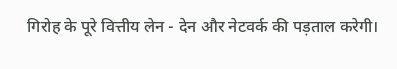गिरोह के पूरे वित्तीय लेन - देन और नेटवर्क की पड़ताल करेगी।